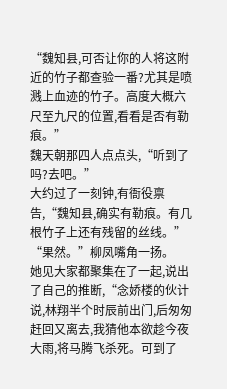“魏知县,可否让你的人将这附近的竹子都查验一番?尤其是喷溅上血迹的竹子。高度大概六尺至九尺的位置,看看是否有勒痕。”
魏天朝那四人点点头,“听到了吗?去吧。”
大约过了一刻钟,有衙役禀告,“魏知县,确实有勒痕。有几根竹子上还有残留的丝线。”
“果然。”柳凤嘴角一扬。
她见大家都聚集在了一起,说出了自己的推断,“念娇楼的伙计说,林翔半个时辰前出门,后匆匆赶回又离去,我猜他本欲趁今夜大雨,将马腾飞杀死。可到了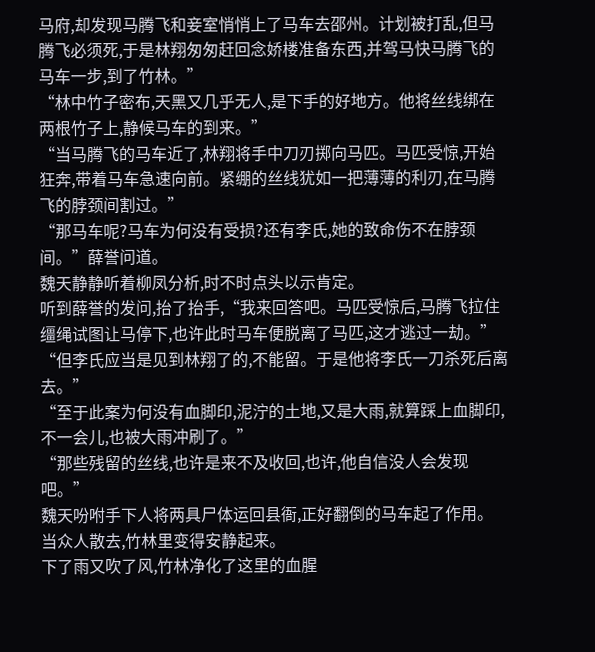马府,却发现马腾飞和妾室悄悄上了马车去邵州。计划被打乱,但马腾飞必须死,于是林翔匆匆赶回念娇楼准备东西,并驾马快马腾飞的马车一步,到了竹林。”
“林中竹子密布,天黑又几乎无人,是下手的好地方。他将丝线绑在两根竹子上,静候马车的到来。”
“当马腾飞的马车近了,林翔将手中刀刃掷向马匹。马匹受惊,开始狂奔,带着马车急速向前。紧绷的丝线犹如一把薄薄的利刃,在马腾飞的脖颈间割过。”
“那马车呢?马车为何没有受损?还有李氏,她的致命伤不在脖颈间。”薛誉问道。
魏天静静听着柳凤分析,时不时点头以示肯定。
听到薛誉的发问,抬了抬手,“我来回答吧。马匹受惊后,马腾飞拉住缰绳试图让马停下,也许此时马车便脱离了马匹,这才逃过一劫。”
“但李氏应当是见到林翔了的,不能留。于是他将李氏一刀杀死后离去。”
“至于此案为何没有血脚印,泥泞的土地,又是大雨,就算踩上血脚印,不一会儿,也被大雨冲刷了。”
“那些残留的丝线,也许是来不及收回,也许,他自信没人会发现吧。”
魏天吩咐手下人将两具尸体运回县衙,正好翻倒的马车起了作用。
当众人散去,竹林里变得安静起来。
下了雨又吹了风,竹林净化了这里的血腥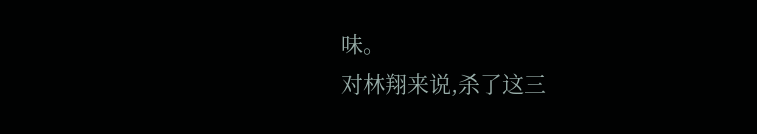味。
对林翔来说,杀了这三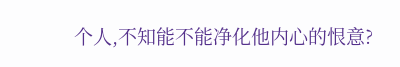个人,不知能不能净化他内心的恨意?